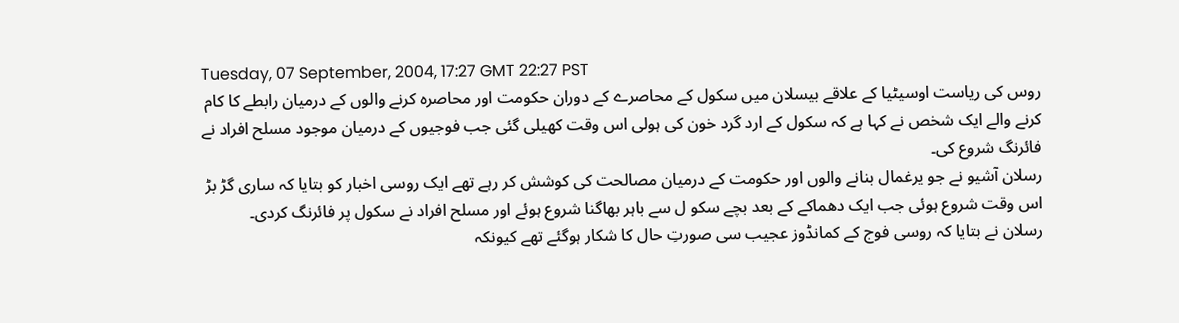Tuesday, 07 September, 2004, 17:27 GMT 22:27 PST
روس کی ریاست اوسیٹیا کے علاقے بیسلان میں سکول کے محاصرے کے دوران حکومت اور محاصرہ کرنے والوں کے درمیان رابطے کا کام کرنے والے ایک شخص نے کہا ہے کہ سکول کے ارد گرد خون کی ہولی اس وقت کھیلی گئی جب فوجیوں کے درمیان موجود مسلح افراد نے فائرنگ شروع کی۔
رسلان آشیو نے جو یرغمال بنانے والوں اور حکومت کے درمیان مصالحت کی کوشش کر رہے تھے ایک روسی اخبار کو بتایا کہ ساری گڑ بڑ اس وقت شروع ہوئی جب ایک دھماکے کے بعد بچے سکو ل سے باہر بھاگنا شروع ہوئے اور مسلح افراد نے سکول پر فائرنگ کردی۔
رسلان نے بتایا کہ روسی فوج کے کمانڈوز عجیب سی صورتِ حال کا شکار ہوگئے تھے کیونکہ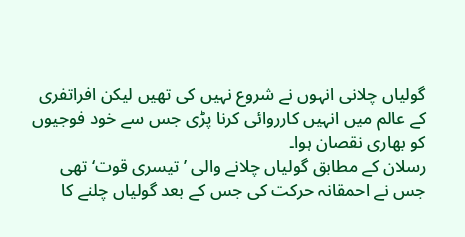گولیاں چلانی انہوں نے شروع نہیں کی تھیں لیکن افراتفری کے عالم میں انہیں کارروائی کرنا پڑی جس سے خود فوجیوں کو بھاری نقصان ہوا۔
رسلان کے مطابق گولیاں چلانے والی ’تیسری قوت‘ تھی جس نے احمقانہ حرکت کی جس کے بعد گولیاں چلنے کا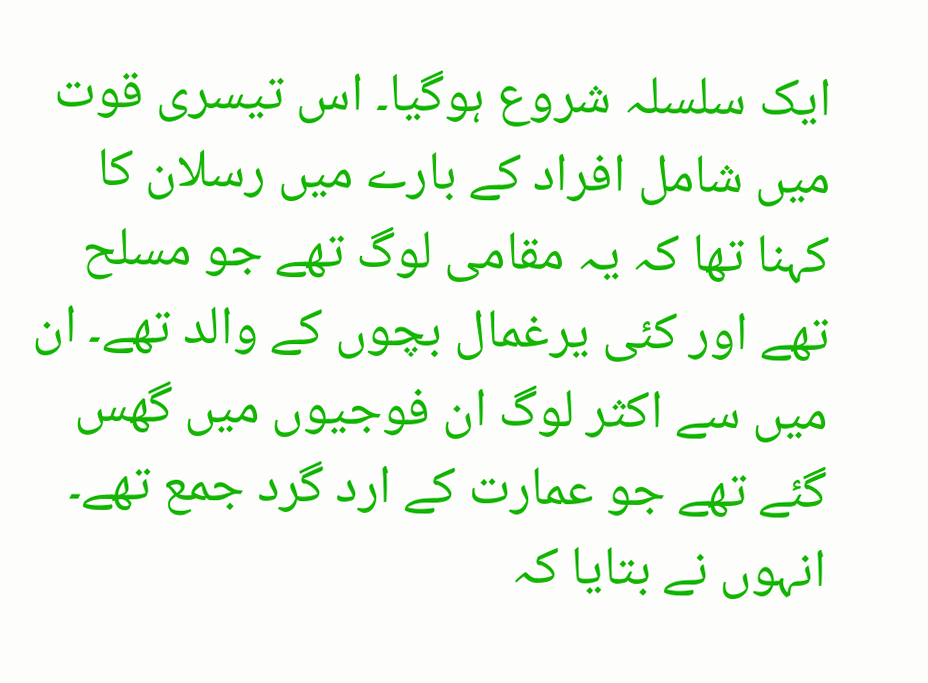ایک سلسلہ شروع ہوگیا۔ اس تیسری قوت میں شامل افراد کے بارے میں رسلان کا کہنا تھا کہ یہ مقامی لوگ تھے جو مسلح تھے اور کئی یرغمال بچوں کے والد تھے۔ ان میں سے اکثر لوگ ان فوجیوں میں گھس گئے تھے جو عمارت کے ارد گرد جمع تھے۔
انہوں نے بتایا کہ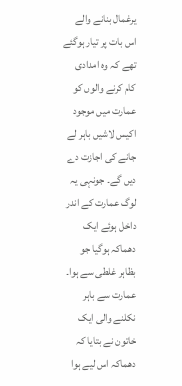یرغمال بنانے والے اس بات پر تیار ہوگئے تھے کہ وہ امدادی کام کرنے والوں کو عمارت میں موجود اکیس لاشیں باہر لے جانے کی اجازت دے دیں گے۔ جونہی یہ لوگ عمارت کے اندر داخل ہوئے ایک دھماکہ ہوگیا جو بظاہر غلطی سے ہوا۔
عمارت سے باہر نکلنے والی ایک خاتون نے بتایا کہ دھماکہ اس لیے ہوا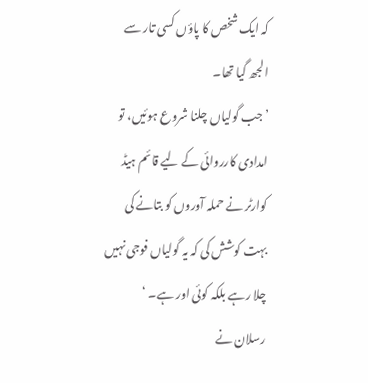کہ ایک شخص کا پاؤں کسی تار سے الجھ گیا تھا۔
’جب گولیاں چلنا شروع ہوئیں، تو امدادی کارروائی کے لیے قائم ہیڈ کوارٹر نے حملہ آوروں کو بتانے کی بہت کوشش کی کہ یہ گولیاں فوجی نہیں چلا رہے بلکہ کوئی اور ہے۔ ‘
رسلان نے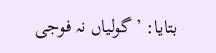بتایا: ’ گولیاں نہ فوجی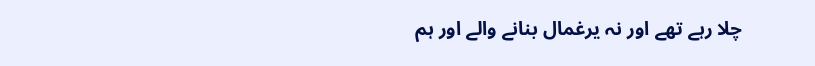چلا رہے تھے اور نہ یرغمال بنانے والے اور ہم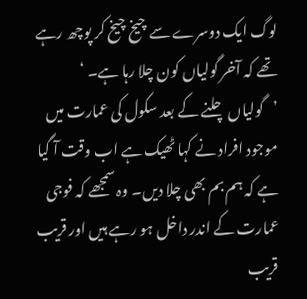لوگ ایک دوسرے سے چیخ چیخ کر پوچھ رہے تھے کہ آخر گولیاں کون چلا رہا ہے۔ ‘
’گولیاں چلنے کے بعد سکول کی عمارت میں موجود افراد نے کہا ٹھیک ہے اب وقت آ گیا ہے کہ ہم بم بھی چلا دیں۔ وہ سمجھے کہ فوجی عمارت کے اندر داخل ہو رہے ہیں اور قریب قریب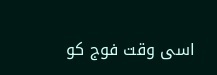اسی وقت فوج کو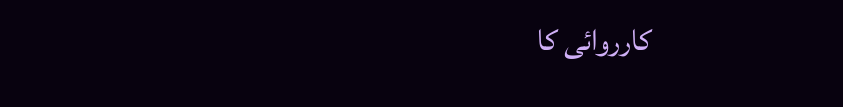کارروائی کا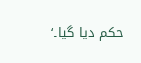حکم دیا گیا۔‘